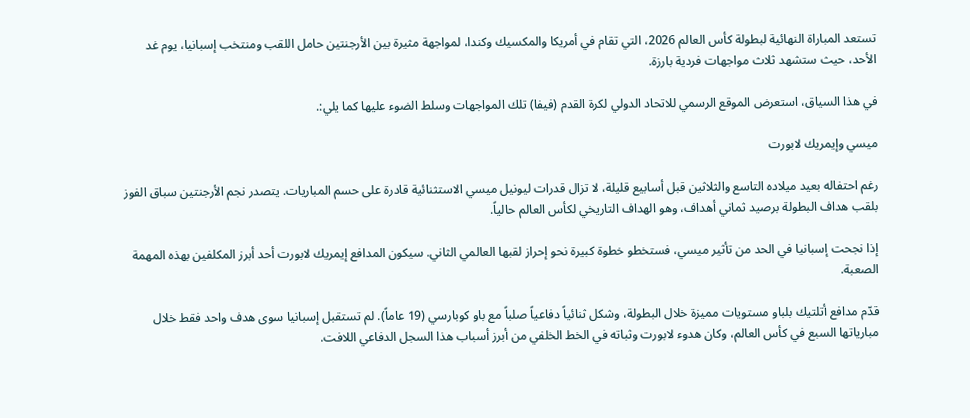تستعد المباراة النهائية لبطولة كأس العالم 2026، التي تقام في أمريكا والمكسيك وكندا، لمواجهة مثيرة بين الأرجنتين حامل اللقب ومنتخب إسبانيا، يوم غد الأحد، حيث ستشهد ثلاث مواجهات فردية بارزة.

في هذا السياق، استعرض الموقع الرسمي للاتحاد الدولي لكرة القدم (فيفا) تلك المواجهات وسلط الضوء عليها كما يلي:.

ميسي وإيمريك لابورت

رغم احتفاله بعيد ميلاده التاسع والثلاثين قبل أسابيع قليلة، لا تزال قدرات ليونيل ميسي الاستثنائية قادرة على حسم المباريات. يتصدر نجم الأرجنتين سباق الفوز بلقب هداف البطولة برصيد ثماني أهداف، وهو الهداف التاريخي لكأس العالم حالياً.

إذا نجحت إسبانيا في الحد من تأثير ميسي، فستخطو خطوة كبيرة نحو إحراز لقبها العالمي الثاني. سيكون المدافع إيمريك لابورت أحد أبرز المكلفين بهذه المهمة الصعبة.

قدّم مدافع أتلتيك بلباو مستويات مميزة خلال البطولة، وشكل ثنائياً دفاعياً صلباً مع باو كوبارسي (19 عاماً). لم تستقبل إسبانيا سوى هدف واحد فقط خلال مبارياتها السبع في كأس العالم، وكان هدوء لابورت وثباته في الخط الخلفي من أبرز أسباب هذا السجل الدفاعي اللافت.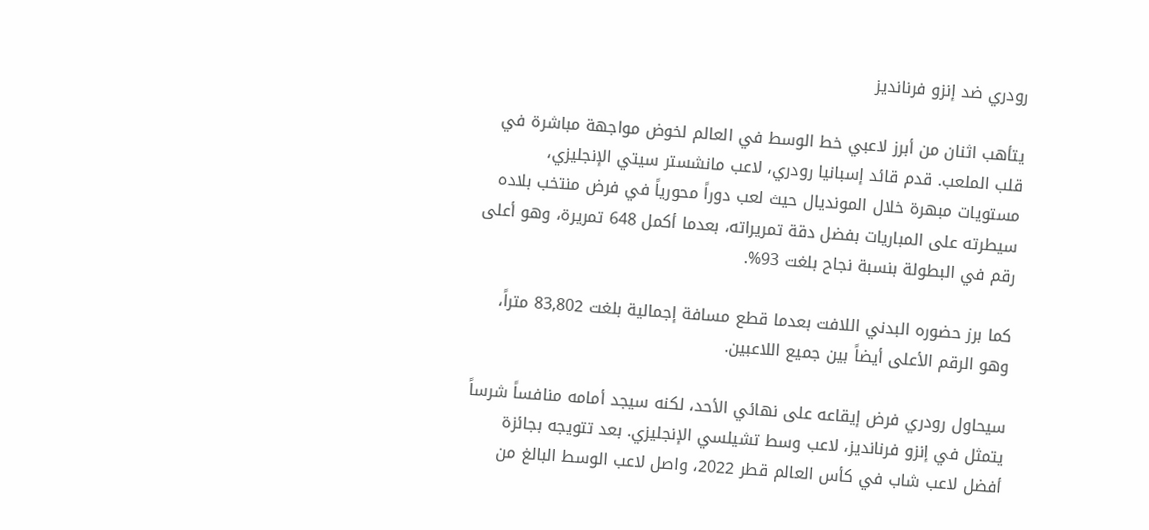رودري ضد إنزو فرنانديز

يتأهب اثنان من أبرز لاعبي خط الوسط في العالم لخوض مواجهة مباشرة في قلب الملعب. قدم قائد إسبانيا رودري، لاعب مانشستر سيتي الإنجليزي، مستويات مبهرة خلال المونديال حيث لعب دوراً محورياً في فرض منتخب بلاده سيطرته على المباريات بفضل دقة تمريراته، بعدما أكمل 648 تمريرة، وهو أعلى رقم في البطولة بنسبة نجاح بلغت 93%.

كما برز حضوره البدني اللافت بعدما قطع مسافة إجمالية بلغت 83,802 متراً، وهو الرقم الأعلى أيضاً بين جميع اللاعبين.

سيحاول رودري فرض إيقاعه على نهائي الأحد، لكنه سيجد أمامه منافساً شرساً يتمثل في إنزو فرنانديز، لاعب وسط تشيلسي الإنجليزي. بعد تتويجه بجائزة أفضل لاعب شاب في كأس العالم قطر 2022، واصل لاعب الوسط البالغ من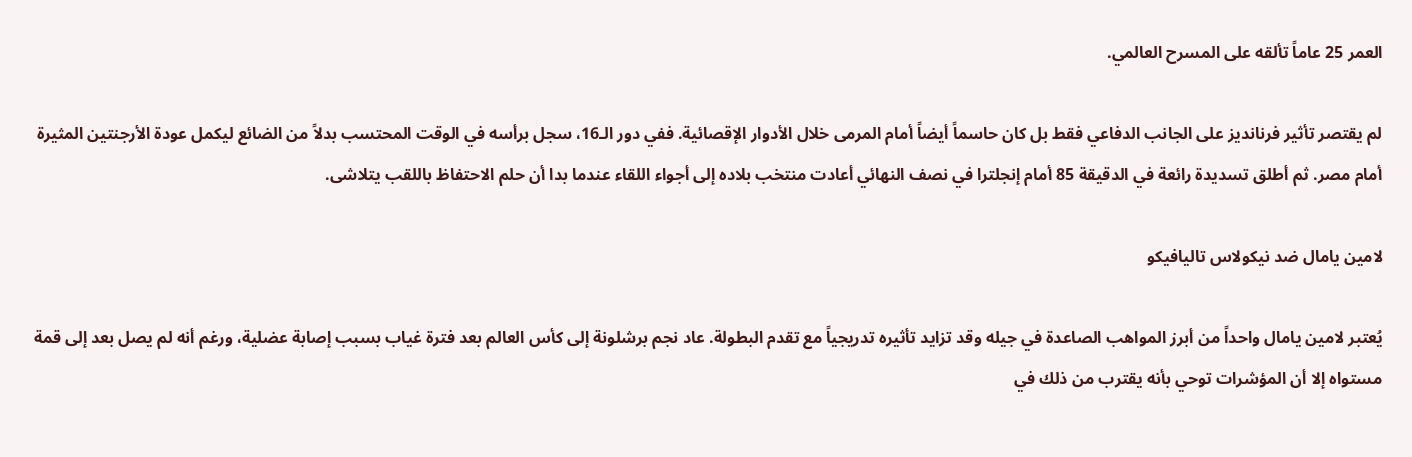العمر 25 عاماً تألقه على المسرح العالمي.

لم يقتصر تأثير فرنانديز على الجانب الدفاعي فقط بل كان حاسماً أيضاً أمام المرمى خلال الأدوار الإقصائية. ففي دور الـ16، سجل برأسه في الوقت المحتسب بدلاً من الضائع ليكمل عودة الأرجنتين المثيرة أمام مصر. ثم أطلق تسديدة رائعة في الدقيقة 85 أمام إنجلترا في نصف النهائي أعادت منتخب بلاده إلى أجواء اللقاء عندما بدا أن حلم الاحتفاظ باللقب يتلاشى.

لامين يامال ضد نيكولاس تاليافيكو

يُعتبر لامين يامال واحداً من أبرز المواهب الصاعدة في جيله وقد تزايد تأثيره تدريجياً مع تقدم البطولة. عاد نجم برشلونة إلى كأس العالم بعد فترة غياب بسبب إصابة عضلية، ورغم أنه لم يصل بعد إلى قمة مستواه إلا أن المؤشرات توحي بأنه يقترب من ذلك في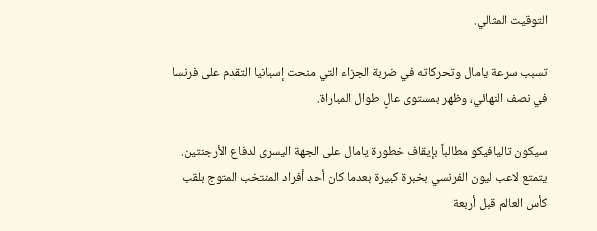التوقيت المثالي.

تسبب سرعة يامال وتحركاته في ضربة الجزاء التي منحت إسبانيا التقدم على فرنسا في نصف النهائي، وظهر بمستوى عالٍ طوال المباراة.

سيكون تاليافيكو مطالباً بإيقاف خطورة يامال على الجهة اليسرى لدفاع الأرجنتين. يتمتع لاعب ليون الفرنسي بخبرة كبيرة بعدما كان أحد أفراد المنتخب المتوج بلقب كأس العالم قبل أربعة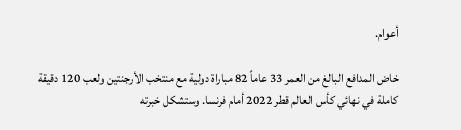أعوام.

خاض المدافع البالغ من العمر 33 عاماً 82 مباراة دولية مع منتخب الأرجنتين ولعب 120 دقيقة كاملة في نهائي كأس العالم قطر 2022 أمام فرنسا. وستشكل خبرته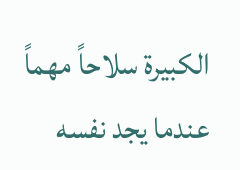الكبيرة سلاحاً مهماً عندما يجد نفسه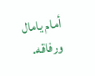أمام يامال ورفاقه.